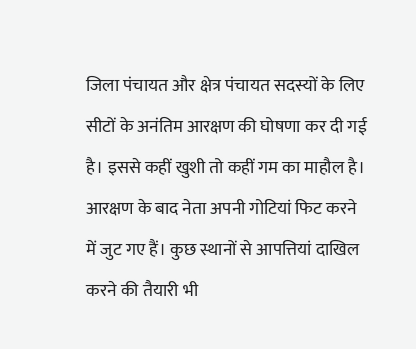जिला पंचायत और क्षेत्र पंचायत सदस्यों के लिए सीटों के अनंतिम आरक्षण की घोषणा कर दी गई है। इससे कहीं खुशी तो कहीं गम का माहौल है। आरक्षण के बाद नेता अपनी गोटियां फिट करने में जुट गए हैं। कुछ स्थानों से आपत्तियां दाखिल करने की तैयारी भी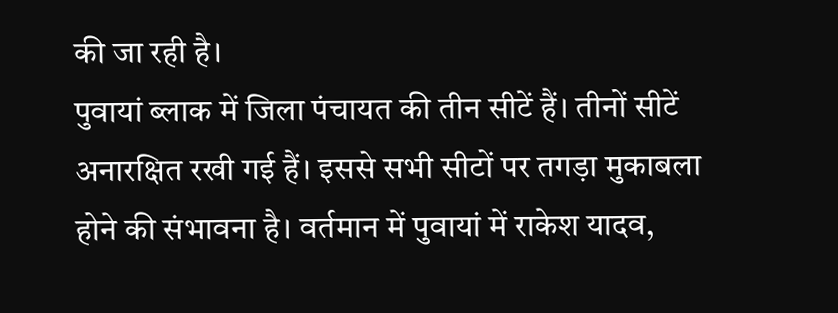की जा रही है।
पुवायां ब्लाक में जिला पंचायत की तीन सीटें हैं। तीनों सीटें अनारक्षित रखी गई हैं। इससे सभी सीटों पर तगड़ा मुकाबला होने की संभावना है। वर्तमान में पुवायां में राकेश यादव,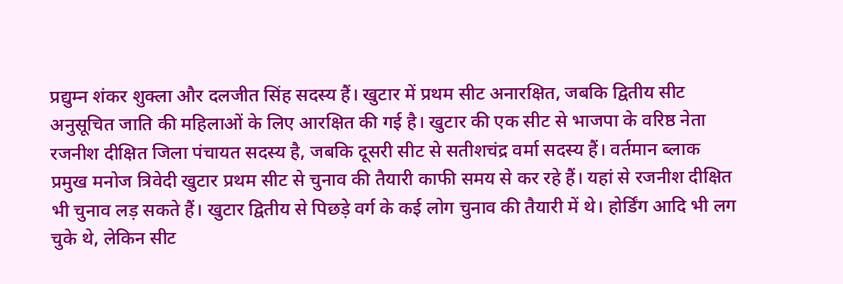प्रद्युम्न शंकर शुक्ला और दलजीत सिंह सदस्य हैं। खुटार में प्रथम सीट अनारक्षित, जबकि द्वितीय सीट अनुसूचित जाति की महिलाओं के लिए आरक्षित की गई है। खुटार की एक सीट से भाजपा के वरिष्ठ नेता रजनीश दीक्षित जिला पंचायत सदस्य है, जबकि दूसरी सीट से सतीशचंद्र वर्मा सदस्य हैं। वर्तमान ब्लाक प्रमुख मनोज त्रिवेदी खुटार प्रथम सीट से चुनाव की तैयारी काफी समय से कर रहे हैं। यहां से रजनीश दीक्षित भी चुनाव लड़ सकते हैं। खुटार द्वितीय से पिछड़े वर्ग के कई लोग चुनाव की तैयारी में थे। होर्डिंग आदि भी लग चुके थे, लेकिन सीट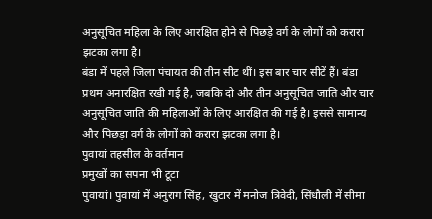अनुसूचित महिला के लिए आरक्षित होने से पिछड़े वर्ग के लोगों को करारा झटका लगा है।
बंडा में पहले जिला पंचायत की तीन सीट थीं। इस बार चार सीटें हैं। बंडा प्रथम अनारक्षित रखी गई है, जबकि दो और तीन अनुसूचित जाति और चार अनुसूचित जाति की महिलाओं के लिए आरक्षित की गई है। इससे सामान्य और पिछड़ा वर्ग के लोगों को करारा झटका लगा है।
पुवायां तहसील के वर्तमान
प्रमुखों का सपना भी टूटा
पुवायां। पुवायां में अनुराग सिंह, खुटार में मनोज त्रिवेदी, सिंधौली में सीमा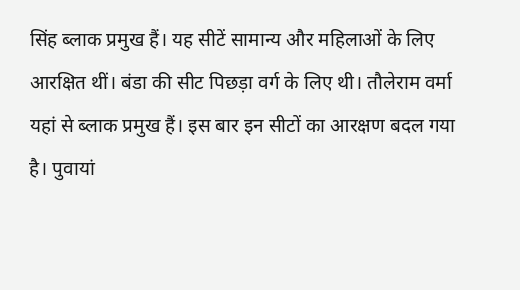सिंह ब्लाक प्रमुख हैं। यह सीटें सामान्य और महिलाओं के लिए आरक्षित थीं। बंडा की सीट पिछड़ा वर्ग के लिए थी। तौलेराम वर्मा यहां से ब्लाक प्रमुख हैं। इस बार इन सीटों का आरक्षण बदल गया है। पुवायां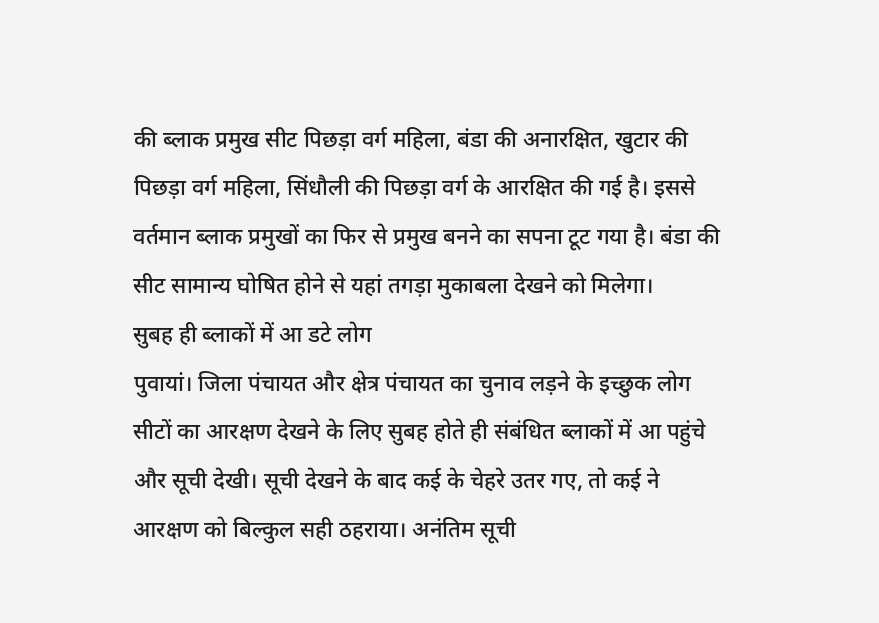की ब्लाक प्रमुख सीट पिछड़ा वर्ग महिला, बंडा की अनारक्षित, खुटार की पिछड़ा वर्ग महिला, सिंधौली की पिछड़ा वर्ग के आरक्षित की गई है। इससे वर्तमान ब्लाक प्रमुखों का फिर से प्रमुख बनने का सपना टूट गया है। बंडा की सीट सामान्य घोषित होने से यहां तगड़ा मुकाबला देखने को मिलेगा।
सुबह ही ब्लाकों में आ डटे लोग
पुवायां। जिला पंचायत और क्षेत्र पंचायत का चुनाव लड़ने के इच्छुक लोग सीटों का आरक्षण देखने के लिए सुबह होते ही संबंधित ब्लाकों में आ पहुंचे और सूची देखी। सूची देखने के बाद कई के चेहरे उतर गए, तो कई ने आरक्षण को बिल्कुल सही ठहराया। अनंतिम सूची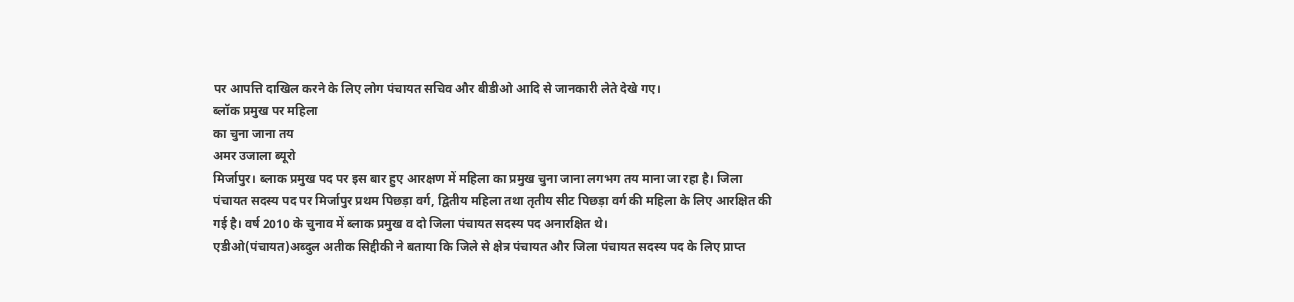पर आपत्ति दाखिल करने के लिए लोग पंचायत सचिव और बीडीओ आदि से जानकारी लेते देखे गए।
ब्लॉक प्रमुख पर महिला
का चुना जाना तय
अमर उजाला ब्यूरो
मिर्जापुर। ब्लाक प्रमुख पद पर इस बार हुए आरक्षण में महिला का प्रमुख चुना जाना लगभग तय माना जा रहा है। जिला पंचायत सदस्य पद पर मिर्जापुर प्रथम पिछड़ा वर्ग, द्वितीय महिला तथा तृतीय सीट पिछड़ा वर्ग की महिला के लिए आरक्षित की गई है। वर्ष 2010 के चुनाव में ब्लाक प्रमुख व दो जिला पंचायत सदस्य पद अनारक्षित थे।
एडीओ(पंचायत)अब्दुल अतीक सिद्दीकी ने बताया कि जिले से क्षेत्र पंचायत और जिला पंचायत सदस्य पद के लिए प्राप्त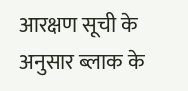आरक्षण सूची के अनुसार ब्लाक के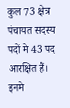कुल 73 क्षेत्र पंचायत सदस्य पदों मे 43 पद आरक्षित हैं। इनमे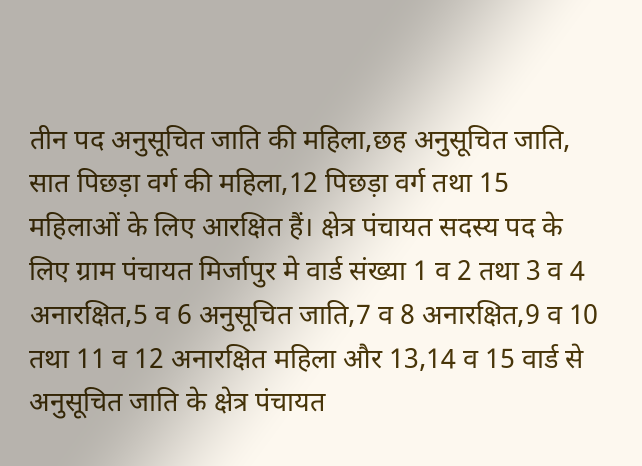तीन पद अनुसूचित जाति की महिला,छह अनुसूचित जाति, सात पिछड़ा वर्ग की महिला,12 पिछड़ा वर्ग तथा 15 महिलाओं के लिए आरक्षित हैं। क्षेत्र पंचायत सदस्य पद के लिए ग्राम पंचायत मिर्जापुर मे वार्ड संख्या 1 व 2 तथा 3 व 4 अनारक्षित,5 व 6 अनुसूचित जाति,7 व 8 अनारक्षित,9 व 10 तथा 11 व 12 अनारक्षित महिला और 13,14 व 15 वार्ड से अनुसूचित जाति के क्षेत्र पंचायत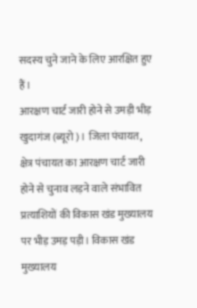सदस्य चुने जाने के लिए आरक्षित हुए हैं।
आरक्षण चार्ट जारी होने से उमड़ी भीड़
खुदागंज (ब्यूरो)। जिला पंचायत, क्षेत्र पंचायत का आरक्षण चार्ट जारी होने से चुनाव लड़ने वाले संभावित प्रत्याशियों की विकास खंड मुख्यालय पर भीड़ उमड़ पड़ी। विकास खंड मुख्यालय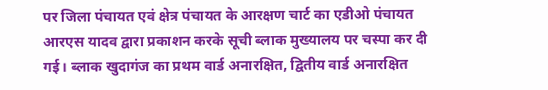पर जिला पंचायत एवं क्षेत्र पंचायत के आरक्षण चार्ट का एडीओ पंचायत आरएस यादव द्वारा प्रकाशन करके सूची ब्लाक मुख्यालय पर चस्पा कर दी गई। ब्लाक खुदागंज का प्रथम वार्ड अनारक्षित, द्वितीय वार्ड अनारक्षित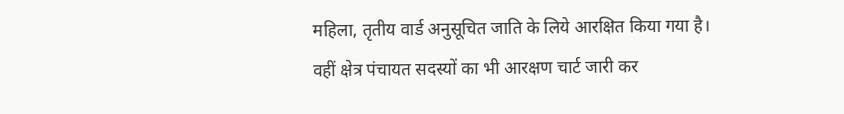महिला, तृतीय वार्ड अनुसूचित जाति के लिये आरक्षित किया गया है। वहीं क्षेत्र पंचायत सदस्यों का भी आरक्षण चार्ट जारी कर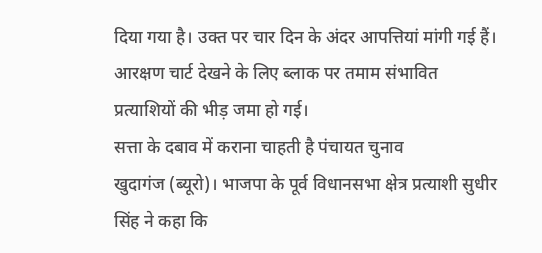दिया गया है। उक्त पर चार दिन के अंदर आपत्तियां मांगी गई हैं। आरक्षण चार्ट देखने के लिए ब्लाक पर तमाम संभावित प्रत्याशियों की भीड़ जमा हो गई।
सत्ता के दबाव में कराना चाहती है पंचायत चुनाव
खुदागंज (ब्यूरो)। भाजपा के पूर्व विधानसभा क्षेत्र प्रत्याशी सुधीर सिंह ने कहा कि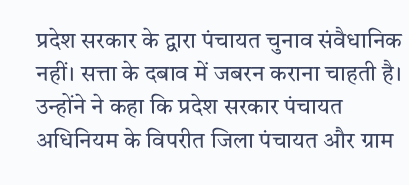प्रदेश सरकार के द्वारा पंचायत चुनाव संवैधानिक नहीं। सत्ता के दबाव में जबरन कराना चाहती है। उन्होंने ने कहा कि प्रदेश सरकार पंचायत अधिनियम के विपरीत जिला पंचायत और ग्राम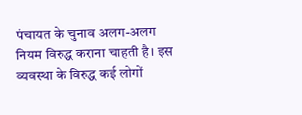पंचायत के चुनाव अलग-अलग नियम विरुद्ध कराना चाहती है। इस व्यवस्था के विरुद्ध कई लोगों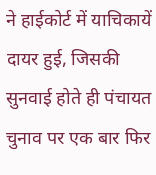ने हाईकोर्ट में याचिकायें दायर हुई, जिसकी सुनवाई होते ही पंचायत चुनाव पर एक बार फिर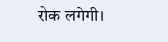रोक लगेगी।